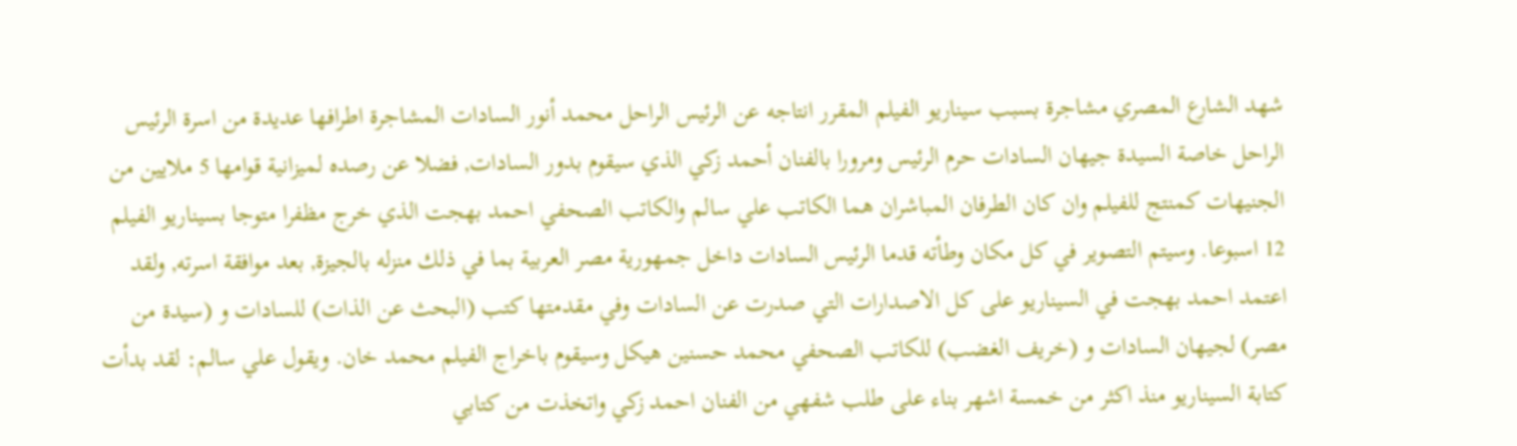شهد الشارع المصري مشاجرة بسبب سيناريو الفيلم المقرر انتاجه عن الرئيس الراحل محمد أنور السادات المشاجرة اطرافها عديدة من اسرة الرئيس الراحل خاصة السيدة جيهان السادات حرم الرئيس ومرورا بالفنان أحمد زكي الذي سيقوم بدور السادات, فضلا عن رصده لميزانية قوامها 5 ملايين من الجنيهات كمنتج للفيلم وان كان الطرفان المباشران هما الكاتب علي سالم والكاتب الصحفي احمد بهجت الذي خرج مظفرا متوجا بسيناريو الفيلم 12 اسبوعا. وسيتم التصوير في كل مكان وطأته قدما الرئيس السادات داخل جمهورية مصر العربية بما في ذلك منزله بالجيزة, بعد موافقة اسرته, ولقد اعتمد احمد بهجت في السيناريو على كل الاصدارات التي صدرت عن السادات وفي مقدمتها كتب (البحث عن الذات) للسادات و (سيدة من مصر) لجيهان السادات و (خريف الغضب) للكاتب الصحفي محمد حسنين هيكل وسيقوم باخراج الفيلم محمد خان. ويقول علي سالم: لقد بدأت كتابة السيناريو منذ اكثر من خمسة اشهر بناء على طلب شفهي من الفنان احمد زكي واتخذت من كتابي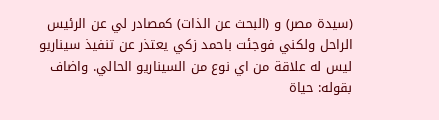(سيدة مصر) و (البحث عن الذات) كمصادر لي عن الرئيس الراحل ولكني فوجئت باحمد زكي يعتذر عن تنفيذ سيناريو ليس له علاقة من اي نوع من السيناريو الحالي. واضاف بقوله: حياة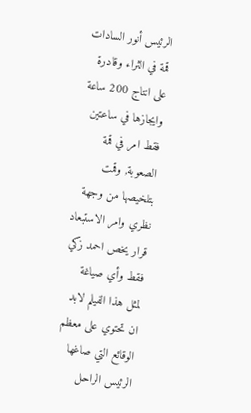الرئيس أنور السادات قمة في الثراء وقادرة على انتاج 200 ساعة وايجازها في ساعتين فقط امر في قمة الصعوبة, وقمت بتلخيصها من وجهة نظري وامر الاستبعاد قرار يخص احمد زكي فقط وأي صياغة لمثل هذا الفيلم لابد ان تحتوي على معظم الوقائع التي صاغها الرئيس الراحل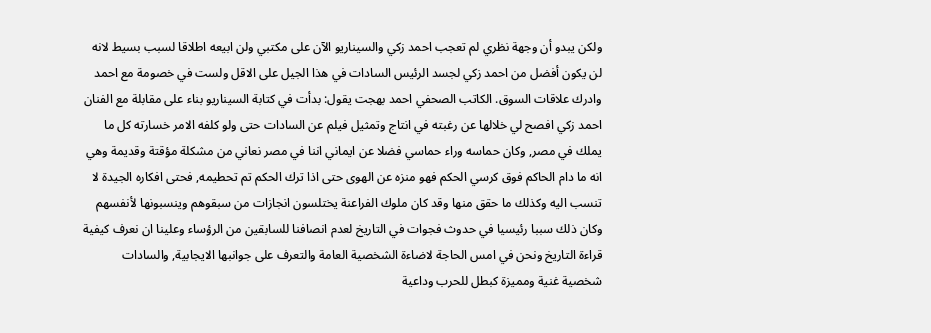ولكن يبدو أن وجهة نظري لم تعجب احمد زكي والسيناريو الآن على مكتبي ولن ابيعه اطلاقا لسبب بسيط لانه لن يكون أفضل من احمد زكي لجسد الرئيس السادات في هذا الجيل على الاقل ولست في خصومة مع احمد وادرك علاقات السوق. الكاتب الصحفي احمد بهجت يقول: بدأت في كتابة السيناريو بناء على مقابلة مع الفنان احمد زكي افصح لي خلالها عن رغبته في انتاج وتمثيل فيلم عن السادات حتى ولو كلفه الامر خسارته كل ما يملك في مصر, وكان حماسه وراء حماسي فضلا عن ايماني اننا في مصر نعاني من مشكلة مؤقتة وقديمة وهي انه ما دام الحاكم فوق كرسي الحكم فهو منزه عن الهوى حتى اذا ترك الحكم تم تحطيمه, فحتى افكاره الجيدة لا تنسب اليه وكذلك ما حقق منها وقد كان ملوك الفراعنة يختلسون انجازات من سبقوهم وينسبونها لأنفسهم وكان ذلك سببا رئيسيا في حدوث فجوات في التاريخ لعدم انصافنا للسابقين من الرؤساء وعلينا ان نعرف كيفية قراءة التاريخ ونحن في امس الحاجة لاضاءة الشخصية العامة والتعرف على جوانبها الايجابية, والسادات شخصية غنية ومميزة كبطل للحرب وداعية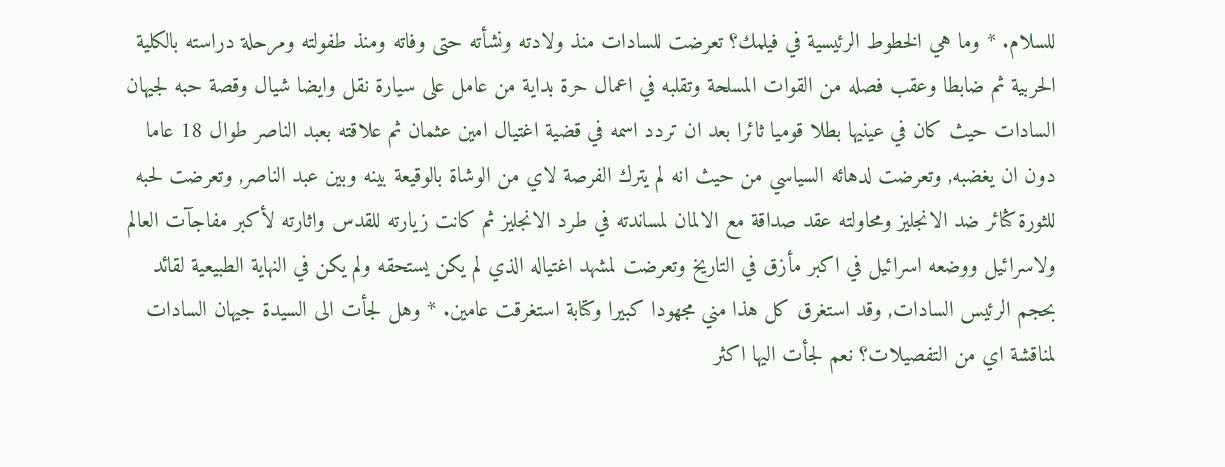للسلام. * وما هي الخطوط الرئيسية في فيلمك؟ تعرضت للسادات منذ ولادته ونشأته حتى وفاته ومنذ طفولته ومرحلة دراسته بالكلية الحربية ثم ضابطا وعقب فصله من القوات المسلحة وتقلبه في اعمال حرة بداية من عامل على سيارة نقل وايضا شيال وقصة حبه لجيهان السادات حيث كان في عينيها بطلا قوميا ثائرا بعد ان تردد اسمه في قضية اغتيال امين عثمان ثم علاقته بعبد الناصر طوال 18 عاما دون ان يغضبه, وتعرضت لدهائه السياسي من حيث انه لم يترك الفرصة لاي من الوشاة بالوقيعة بينه وبين عبد الناصر, وتعرضت لحبه للثورة كثائر ضد الانجليز ومحاولته عقد صداقة مع الالمان لمساندته في طرد الانجليز ثم كانت زيارته للقدس واثارته لأكبر مفاجآت العالم ولاسرائيل ووضعه اسرائيل في اكبر مأزق في التاريخ وتعرضت لمشهد اغتياله الذي لم يكن يستحقه ولم يكن في النهاية الطبيعية لقائد بحجم الرئيس السادات, وقد استغرق كل هذا مني مجهودا كبيرا وكتابة استغرقت عامين. * وهل لجأت الى السيدة جيهان السادات لمناقشة اي من التفصيلات؟ نعم لجأت اليها اكثر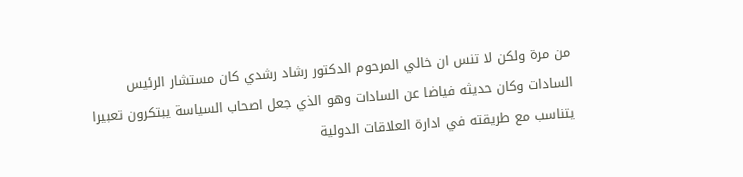من مرة ولكن لا تنس ان خالي المرحوم الدكتور رشاد رشدي كان مستشار الرئيس السادات وكان حديثه فياضا عن السادات وهو الذي جعل اصحاب السياسة يبتكرون تعبيرا يتناسب مع طريقته في ادارة العلاقات الدولية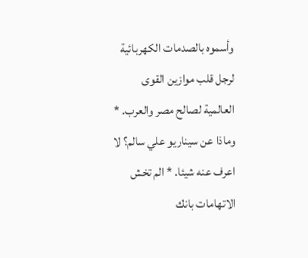وأسموه بالصدمات الكهربائية لرجل قلب موازين القوى العالمية لصالح مصر والعرب. * وماذا عن سيناريو علي سالم؟ لا اعرف عنه شيئا. * الم تخش الاتهامات بانك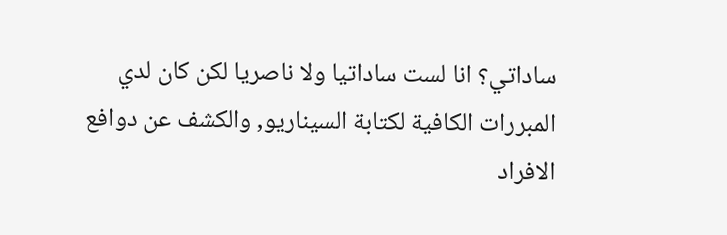ساداتي؟ انا لست ساداتيا ولا ناصريا لكن كان لدي المبررات الكافية لكتابة السيناريو, والكشف عن دوافع الافراد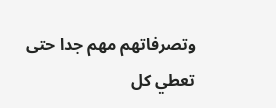وتصرفاتهم مهم جدا حتى تعطي كل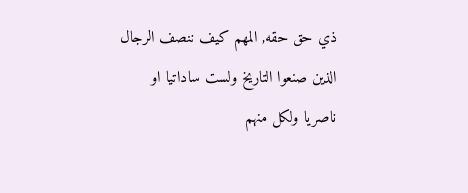ذي حق حقه, المهم كيف ننصف الرجال الذين صنعوا التاريخ ولست ساداتيا او ناصريا ولكل منهم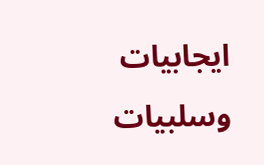ايجابيات وسلبيات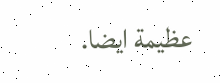عظيمة ايضا.